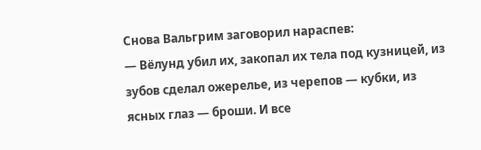Снова Вальгрим заговорил нараспев:
— Вёлунд убил их, закопал их тела под кузницей, из зубов сделал ожерелье, из черепов — кубки, из ясных глаз — броши. И все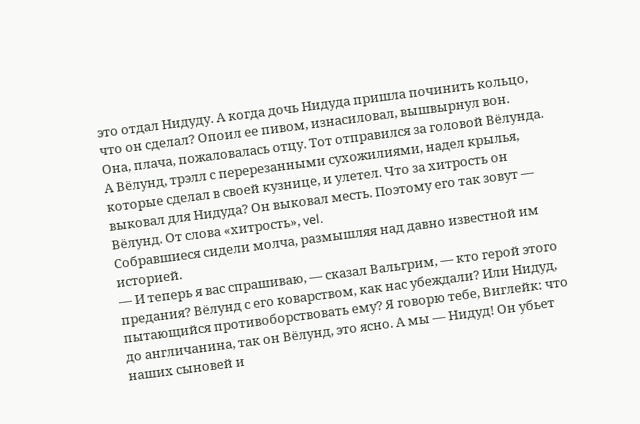это отдал Нидуду. А когда дочь Нидуда пришла починить кольцо, что он сделал? Опоил ее пивом, изнасиловал, вышвырнул вон.
Она, плача, пожаловалась отцу. Тот отправился за головой Вёлунда. А Вёлунд, трэлл с перерезанными сухожилиями, надел крылья, которые сделал в своей кузнице, и улетел. Что за хитрость он выковал для Нидуда? Он выковал месть. Поэтому его так зовут — Вёлунд. От слова «хитрость», vel.
Собравшиеся сидели молча, размышляя над давно известной им историей.
— И теперь я вас спрашиваю, — сказал Вальгрим, — кто герой этого предания? Вёлунд с его коварством, как нас убеждали? Или Нидуд, пытающийся противоборствовать ему? Я говорю тебе, Виглейк: что до англичанина, так он Вёлунд, это ясно. А мы — Нидуд! Он убьет наших сыновей и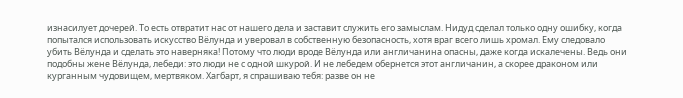изнасилует дочерей. То есть отвратит нас от нашего дела и заставит служить его замыслам. Нидуд сделал только одну ошибку, когда попытался использовать искусство Вёлунда и уверовал в собственную безопасность, хотя враг всего лишь хромал. Ему следовало убить Вёлунда и сделать это наверняка! Потому что люди вроде Вёлунда или англичанина опасны, даже когда искалечены. Ведь они подобны жене Вёлунда, лебеди: это люди не с одной шкурой. И не лебедем обернется этот англичанин, а скорее драконом или курганным чудовищем, мертвяком. Хагбарт, я спрашиваю тебя: разве он не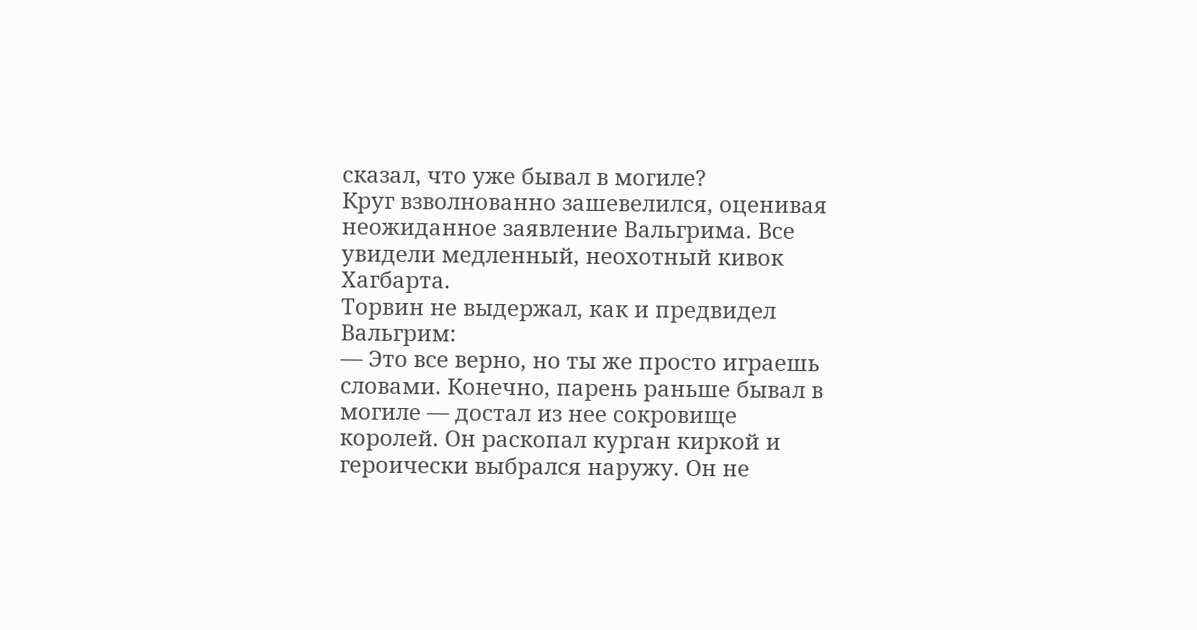сказал, что уже бывал в могиле?
Круг взволнованно зашевелился, оценивая неожиданное заявление Вальгрима. Все увидели медленный, неохотный кивок Хагбарта.
Торвин не выдержал, как и предвидел Вальгрим:
— Это все верно, но ты же просто играешь словами. Конечно, парень раньше бывал в могиле — достал из нее сокровище королей. Он раскопал курган киркой и героически выбрался наружу. Он не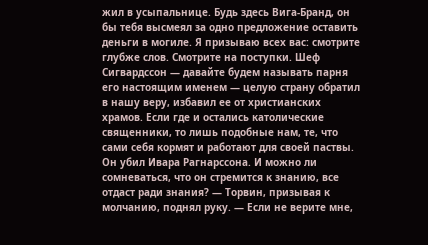жил в усыпальнице. Будь здесь Вига-Бранд, он бы тебя высмеял за одно предложение оставить деньги в могиле. Я призываю всех вас: смотрите глубже слов. Смотрите на поступки. Шеф Сигвардссон — давайте будем называть парня его настоящим именем — целую страну обратил в нашу веру, избавил ее от христианских храмов. Если где и остались католические священники, то лишь подобные нам, те, что сами себя кормят и работают для своей паствы. Он убил Ивара Рагнарссона. И можно ли сомневаться, что он стремится к знанию, все отдаст ради знания? — Торвин, призывая к молчанию, поднял руку. — Если не верите мне,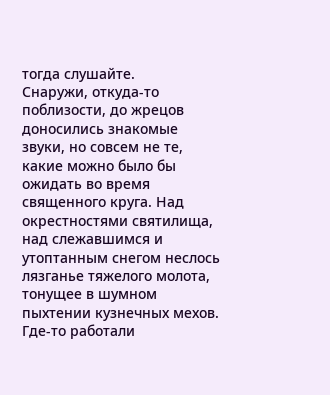тогда слушайте.
Снаружи, откуда-то поблизости, до жрецов доносились знакомые звуки, но совсем не те, какие можно было бы ожидать во время священного круга. Над окрестностями святилища, над слежавшимся и утоптанным снегом неслось лязганье тяжелого молота, тонущее в шумном пыхтении кузнечных мехов. Где-то работали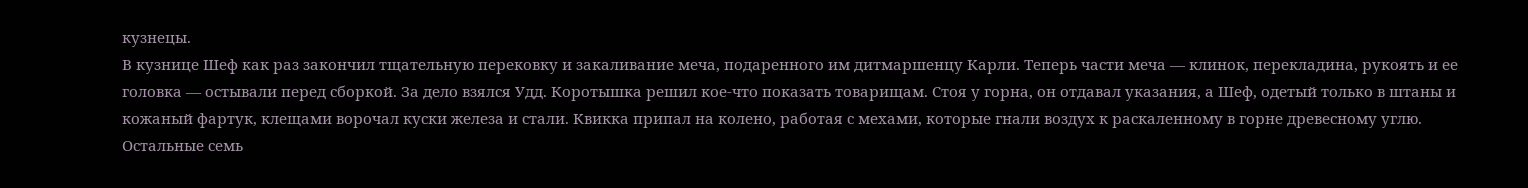кузнецы.
В кузнице Шеф как раз закончил тщательную перековку и закаливание меча, подаренного им дитмаршенцу Карли. Теперь части меча — клинок, перекладина, рукоять и ее головка — остывали перед сборкой. За дело взялся Удд. Коротышка решил кое-что показать товарищам. Стоя у горна, он отдавал указания, а Шеф, одетый только в штаны и кожаный фартук, клещами ворочал куски железа и стали. Квикка припал на колено, работая с мехами, которые гнали воздух к раскаленному в горне древесному углю. Остальные семь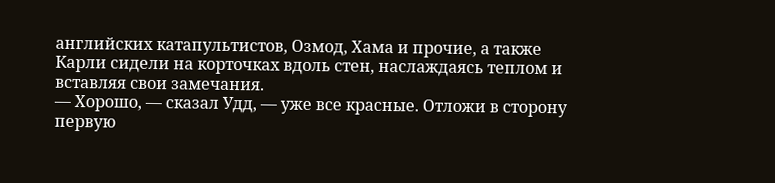английских катапультистов, Озмод, Хама и прочие, а также Карли сидели на корточках вдоль стен, наслаждаясь теплом и вставляя свои замечания.
— Хорошо, — сказал Удд, — уже все красные. Отложи в сторону первую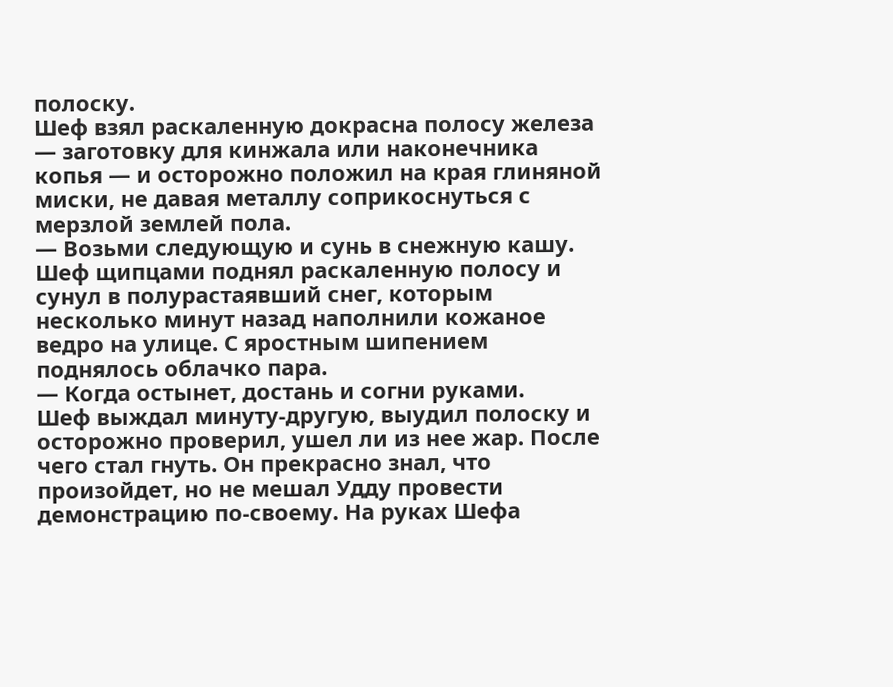полоску.
Шеф взял раскаленную докрасна полосу железа — заготовку для кинжала или наконечника копья — и осторожно положил на края глиняной миски, не давая металлу соприкоснуться с мерзлой землей пола.
— Возьми следующую и сунь в снежную кашу.
Шеф щипцами поднял раскаленную полосу и сунул в полурастаявший снег, которым несколько минут назад наполнили кожаное ведро на улице. С яростным шипением поднялось облачко пара.
— Когда остынет, достань и согни руками.
Шеф выждал минуту-другую, выудил полоску и осторожно проверил, ушел ли из нее жар. После чего стал гнуть. Он прекрасно знал, что произойдет, но не мешал Удду провести демонстрацию по-своему. На руках Шефа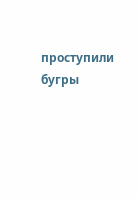проступили бугры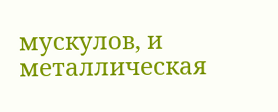мускулов, и металлическая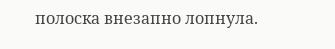полоска внезапно лопнула.